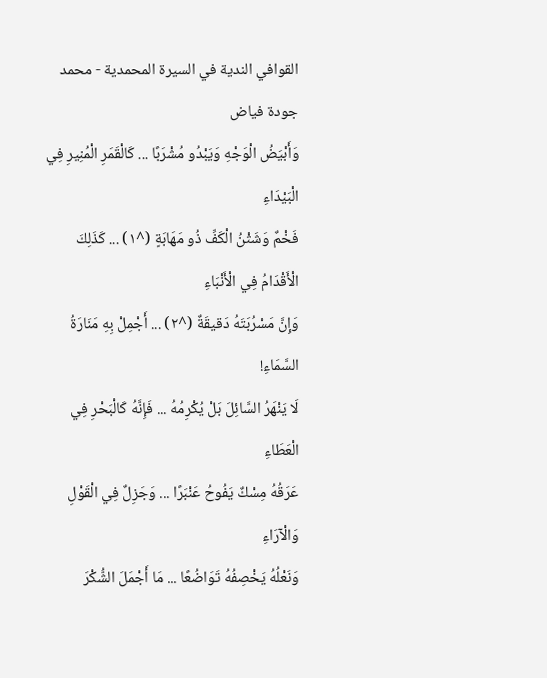القوافي الندية في السيرة المحمدية - محمد جودة فياض
وَأَبْيَضُ الْوَجْهِ وَيَبْدُو مُشْرَبًا ... كَالْقَمَرِ الْمُنِيرِ فِي الْبَيْدَاءِ
فَخْمٌ وَشَثْنُ الْكَفِّ ذُو مَهَابَةٍ (^١) ... كَذَلِكَ الْأَقْدَامُ فِي الْأَنْبَاءِ
وَإِنَّ مَسْرُبَتَهُ دَقيقَةٌ (^٢) ... أَجْمِلْ بِهِ مَنَارَةُ السَّمَاءِ!
لَا يَنْهَرُ السَّائِلَ بَلْ يُكْرِمُهُ ... فَإِنَّهُ كَالْبَحْرِ فِي الْعَطَاءِ
عَرَقُهُ مِسْكٌ يَفُوحُ عَنْبَرًا ... وَجَزِلٌ فِي الْقَوْلِ وَالْآرَاءِ
وَنَعْلُهُ يَخْصِفُهُ تَوَاضُعًا ... مَا أَجْمَلَ الشُّكْرَ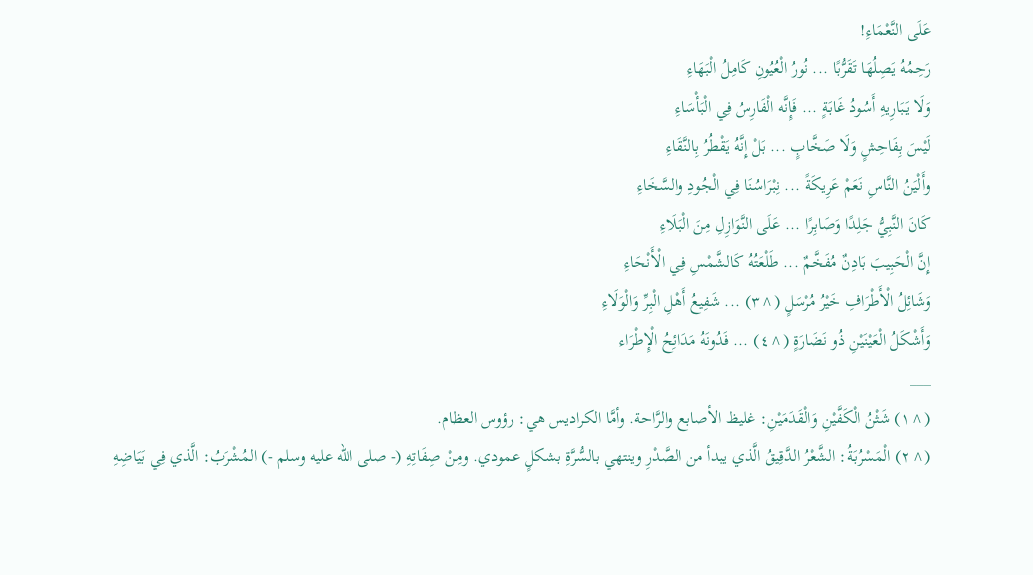عَلَى النَّعْمَاءِ!
رَحِمُهُ يَصِلُهَا تَقَرُّبًا ... نُورُ الْعُيُونِ كَامِلُ الْبَهَاءِ
وَلَا يَبَارِيهِ أَسُودُ غَابَةٍ ... فَإِنَّه الْفَارِسُ فِي الْبَأْسَاءِ
لَيْسَ بِفَاحِشٍ وَلَا صَخَّابٍ ... بَلْ إِنَّهُ يَقْطُرُ بِالنَّقَاءِ
وأَلْيَنُ النَّاسِ نَعَمْ عَرِيكَةً ... نِبْرَاسُنَا فِي الْجُودِ والسَّخَاءِ
كَانَ النَّبِيُّ جَلِدًا وَصَابِرًا ... عَلَى النَّوَازِلِ مِنَ الْبَلَاءِ
إِنَّ الْحَبِيبَ بَادِنٌ مُفَخَّمٌ ... طَلْعَتُهُ كَالشَّمْسِ فِي الْأَنْحَاءِ
وَشَائِلُ الْأَطْرَافِ خَيْرُ مُرْسَلٍ (^٣) ... شَفِيعُ أَهْلِ الْبِرِّ وَالْوَلَاءِ
وَأَشْكَلُ الْعَيْنَيْنِ ذُو نَضَارَةٍ (^٤) ... فَدُونَهُ مَدَائِحُ الْإِطْرَاء
___
(^١) شَثْنُ الْكَفَّيْنِ وَالْقَدَمَيْنِ: غليظ الأصابع والرَّاحة. وأمَّا الكراديس هي: رؤوس العظام.
(^٢) الْمَسْرُبَةُ: الشَّعْرُ الدَّقِيقُ الَّذي يبدأ من الصَّدْرِ وينتهي بالسُّرَّةِ بشكلٍ عمودي. ومِنْ صِفَاتِهِ (- صلى الله عليه وسلم -) المُشْرَبُ: الَّذي فِي بَيَاضِهِ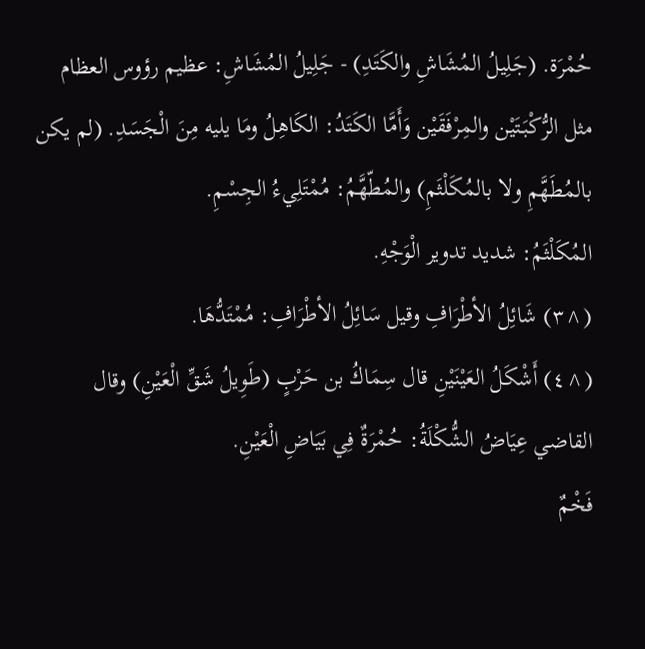حُمْرَة. (جَلِيلُ المُشَاشِ والكَتَدِ) - جَلِيلُ المُشَاشِ: عظيم رؤوس العظام مثل الرُّكْبَتَيْن والمِرْفَقَيْن وَأَمَّا الكَتَدُ: الكَاهِلُ ومَا يليه مِنَ الْجَسَدِ. (لم يكن بالمُطَهَّمِ ولا بالمُكَلْثَمِ) والمُطّهَّمُ: مُمْتَلِيءُ الجِسْمِ.
المُكَلْثَمُ: شديد تدوير الْوَجْهِ.
(^٣) شَائِلُ الأطْرَافِ وقيل سَائِلُ الأطْرَافِ: مُمْتَدُّهَا.
(^٤) أَشْكَلُ العَيْنَيْنِ قال سِمَاكُ بن حَرْبٍ (طَوِيلُ شَقِّ الْعَيْنِ) وقال القاضي عِيَاضُ الشُّكْلَةُ: حُمْرَةٌ فِي بَيَاضِ الْعَيْنِ.
فَخْمٌ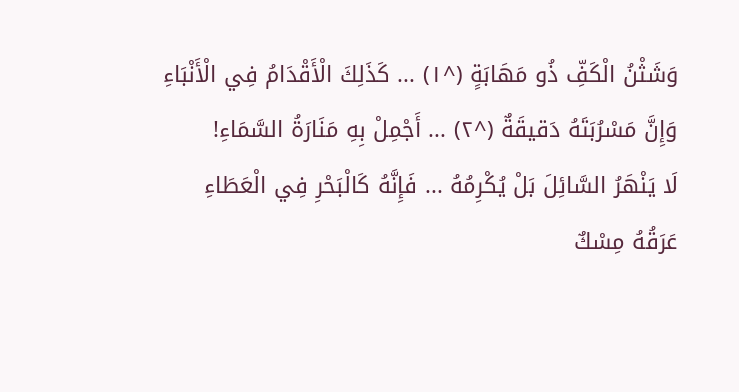وَشَثْنُ الْكَفِّ ذُو مَهَابَةٍ (^١) ... كَذَلِكَ الْأَقْدَامُ فِي الْأَنْبَاءِ
وَإِنَّ مَسْرُبَتَهُ دَقيقَةٌ (^٢) ... أَجْمِلْ بِهِ مَنَارَةُ السَّمَاءِ!
لَا يَنْهَرُ السَّائِلَ بَلْ يُكْرِمُهُ ... فَإِنَّهُ كَالْبَحْرِ فِي الْعَطَاءِ
عَرَقُهُ مِسْكٌ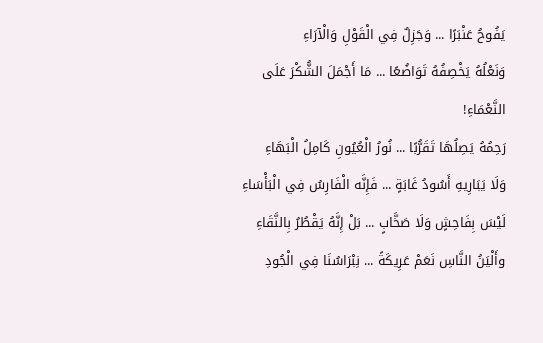يَفُوحُ عَنْبَرًا ... وَجَزِلٌ فِي الْقَوْلِ وَالْآرَاءِ
وَنَعْلُهُ يَخْصِفُهُ تَوَاضُعًا ... مَا أَجْمَلَ الشُّكْرَ عَلَى النَّعْمَاءِ!
رَحِمُهُ يَصِلُهَا تَقَرُّبًا ... نُورُ الْعُيُونِ كَامِلُ الْبَهَاءِ
وَلَا يَبَارِيهِ أَسُودُ غَابَةٍ ... فَإِنَّه الْفَارِسُ فِي الْبَأْسَاءِ
لَيْسَ بِفَاحِشٍ وَلَا صَخَّابٍ ... بَلْ إِنَّهُ يَقْطُرُ بِالنَّقَاءِ
وأَلْيَنُ النَّاسِ نَعَمْ عَرِيكَةً ... نِبْرَاسُنَا فِي الْجُودِ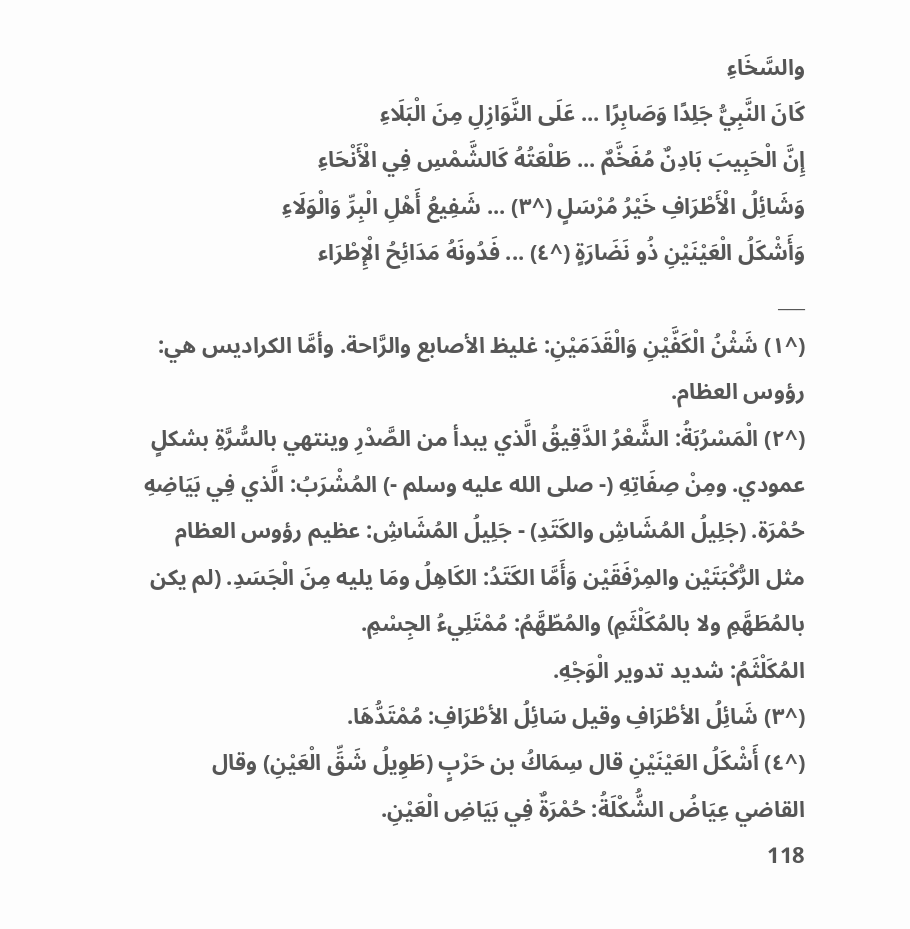والسَّخَاءِ
كَانَ النَّبِيُّ جَلِدًا وَصَابِرًا ... عَلَى النَّوَازِلِ مِنَ الْبَلَاءِ
إِنَّ الْحَبِيبَ بَادِنٌ مُفَخَّمٌ ... طَلْعَتُهُ كَالشَّمْسِ فِي الْأَنْحَاءِ
وَشَائِلُ الْأَطْرَافِ خَيْرُ مُرْسَلٍ (^٣) ... شَفِيعُ أَهْلِ الْبِرِّ وَالْوَلَاءِ
وَأَشْكَلُ الْعَيْنَيْنِ ذُو نَضَارَةٍ (^٤) ... فَدُونَهُ مَدَائِحُ الْإِطْرَاء
___
(^١) شَثْنُ الْكَفَّيْنِ وَالْقَدَمَيْنِ: غليظ الأصابع والرَّاحة. وأمَّا الكراديس هي: رؤوس العظام.
(^٢) الْمَسْرُبَةُ: الشَّعْرُ الدَّقِيقُ الَّذي يبدأ من الصَّدْرِ وينتهي بالسُّرَّةِ بشكلٍ عمودي. ومِنْ صِفَاتِهِ (- صلى الله عليه وسلم -) المُشْرَبُ: الَّذي فِي بَيَاضِهِ حُمْرَة. (جَلِيلُ المُشَاشِ والكَتَدِ) - جَلِيلُ المُشَاشِ: عظيم رؤوس العظام مثل الرُّكْبَتَيْن والمِرْفَقَيْن وَأَمَّا الكَتَدُ: الكَاهِلُ ومَا يليه مِنَ الْجَسَدِ. (لم يكن بالمُطَهَّمِ ولا بالمُكَلْثَمِ) والمُطّهَّمُ: مُمْتَلِيءُ الجِسْمِ.
المُكَلْثَمُ: شديد تدوير الْوَجْهِ.
(^٣) شَائِلُ الأطْرَافِ وقيل سَائِلُ الأطْرَافِ: مُمْتَدُّهَا.
(^٤) أَشْكَلُ العَيْنَيْنِ قال سِمَاكُ بن حَرْبٍ (طَوِيلُ شَقِّ الْعَيْنِ) وقال القاضي عِيَاضُ الشُّكْلَةُ: حُمْرَةٌ فِي بَيَاضِ الْعَيْنِ.
118